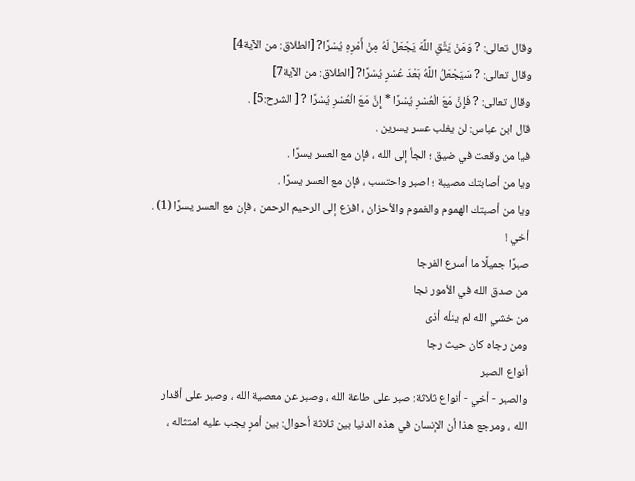وقال تعالى: ? وَمَنْ يَتَّقِ اللَّهَ يَجْعَلْ لَهُ مِنْ أَمْرِهِ يُسْرًا? [الطلاق: من الآية4]
وقال تعالى: ? سَيَجْعَلُ اللَّهُ بَعْدَ عُسْرٍ يُسْرًا? [الطلاق: من الآية7]
وقال تعالى: ? فَإِنَّ مَعَ الْعُسْرِ يُسْرًا * إِنَّ مَعَ الْعُسْرِ يُسْرًا ? [ الشرح:5] .
قال ابن عباس: لن يغلب عسر يسرين .
فيا من وقعت في ضيق ؛ الجأ إلى الله ، فإن مع العسر يسرًا .
ويا من أصابتك مصيبة ؛ اصبر واحتسب ، فإن مع العسر يسرًا .
ويا من أصبتك الهموم والغموم والأحزان ، افزع إلى الرحيم الرحمن ، فإن مع العسر يسرًا (1) .
أخي !
صبرًا جميلًا ما أسرع الفرجا
من صدق الله في الأمور نجا
من خشي الله لم ينلْه أذى
ومن رجاه كان حيث رجا
أنواع الصبر
والصبر - أخي - أنواع ثلاثة: صبر على طاعة الله ، وصبر عن معصية الله ، وصبر على أقدار الله ، ومرجع هذا أن الإنسان في هذه الدنيا بين ثلاثة أحوال: بين أمرٍ يجب عليه امتثاله ،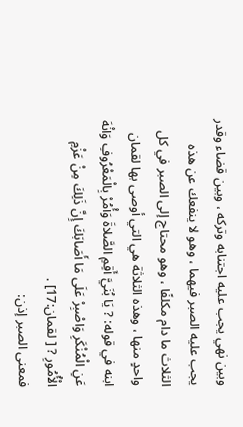وبين نهي يجب عليه اجتنابه وتركه ، وبين قضاء وقدر يجب عليه الصبر فيهما ، وهو لا ينفعك عن هذه الثلاث ما دام مكلفًا ، وهو محتاج إلى الصبر في كل واحدٍ منها ، وهذه الثلاثة هي التي أوصى بها لقمان ابنه في قوله: ? يَا بُنَيَّ أَقِمِ الصَّلاةَ وَأْمُرْ بِالْمَعْرُوفِ وَانْهَ عَنِ الْمُنْكَرِ وَاصْبِرْ عَلَى مَا أَصَابَكَ إِنَّ ذَلِكَ مِنْ عَزْمِ الْأُمُورِ ? [ لقمان:17] .
فمعنى الصبر إذن: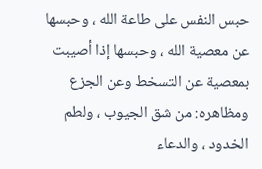حبس النفس على طاعة الله ، وحبسها عن معصية الله ، وحبسها إذا أصيبت بمعصية عن التسخط وعن الجزع ومظاهره: من شق الجيوب ، ولطم الخدود ، والدعاء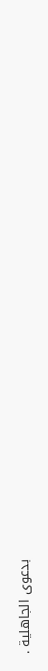بدعوى الجاهلية .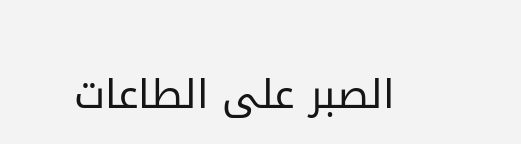الصبر على الطاعات